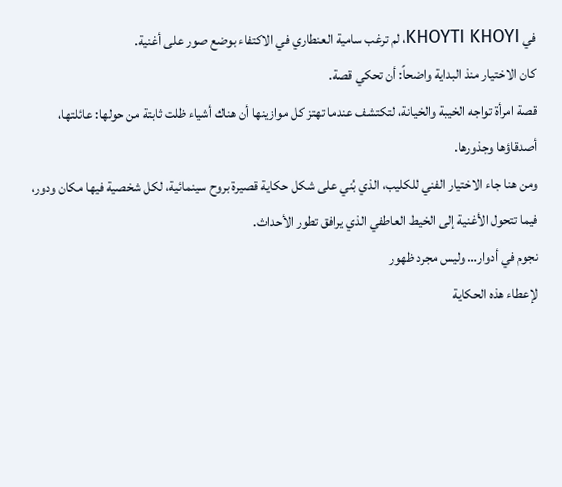في KHOYTI KHOYI، لم ترغب سامية العنطاري في الاكتفاء بوضع صور على أغنية.
كان الاختيار منذ البداية واضحاً: أن تحكي قصة.
قصة امرأة تواجه الخيبة والخيانة، لتكتشف عندما تهتز كل موازينها أن هناك أشياء ظلت ثابتة من حولها: عائلتها، أصدقاؤها وجذورها.
ومن هنا جاء الاختيار الفني للكليب، الذي بُني على شكل حكاية قصيرة بروح سينمائية، لكل شخصية فيها مكان ودور، فيما تتحول الأغنية إلى الخيط العاطفي الذي يرافق تطور الأحداث.
نجوم في أدوار… وليس مجرد ظهور
لإعطاء هذه الحكاية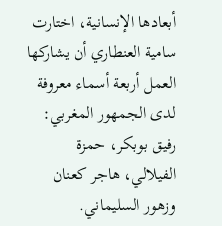أبعادها الإنسانية، اختارت سامية العنطاري أن يشاركها العمل أربعة أسماء معروفة لدى الجمهور المغربي: رفيق بوبكر، حمزة الفيلالي، هاجر كعنان وزهور السليماني.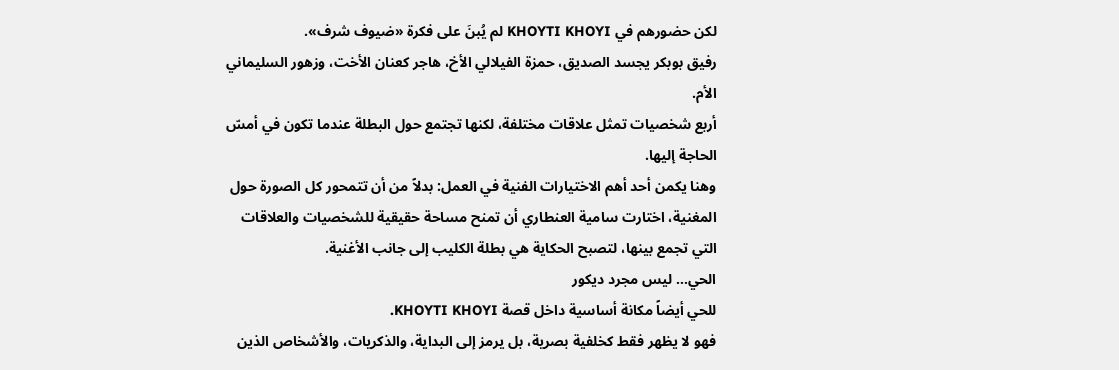لكن حضورهم في KHOYTI KHOYI لم يُبنَ على فكرة «ضيوف شرف».
رفيق بوبكر يجسد الصديق، حمزة الفيلالي الأخ، هاجر كعنان الأخت، وزهور السليماني الأم.
أربع شخصيات تمثل علاقات مختلفة، لكنها تجتمع حول البطلة عندما تكون في أمسّ الحاجة إليها.
وهنا يكمن أحد أهم الاختيارات الفنية في العمل: بدلاً من أن تتمحور كل الصورة حول المغنية، اختارت سامية العنطاري أن تمنح مساحة حقيقية للشخصيات والعلاقات التي تجمع بينها، لتصبح الحكاية هي بطلة الكليب إلى جانب الأغنية.
الحي… ليس مجرد ديكور
للحي أيضاً مكانة أساسية داخل قصة KHOYTI KHOYI.
فهو لا يظهر فقط كخلفية بصرية، بل يرمز إلى البداية، والذكريات، والأشخاص الذين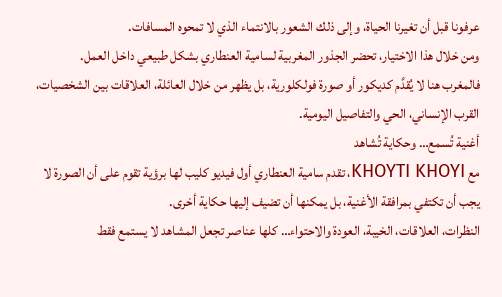عرفونا قبل أن تغيرنا الحياة، وإلى ذلك الشعور بالانتماء الذي لا تمحوه المسافات.
ومن خلال هذا الاختيار، تحضر الجذور المغربية لسامية العنطاري بشكل طبيعي داخل العمل.
فالمغرب هنا لا يُقدَّم كديكور أو صورة فولكلورية، بل يظهر من خلال العائلة، العلاقات بين الشخصيات، القرب الإنساني، الحي والتفاصيل اليومية.
أغنية تُسمع… وحكاية تُشاهد
مع KHOYTI KHOYI، تقدم سامية العنطاري أول فيديو كليب لها برؤية تقوم على أن الصورة لا يجب أن تكتفي بمرافقة الأغنية، بل يمكنها أن تضيف إليها حكاية أخرى.
النظرات، العلاقات، الخيبة، العودة والاحتواء… كلها عناصر تجعل المشاهد لا يستمع فقط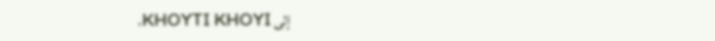إلى KHOYTI KHOYI،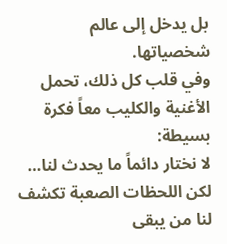بل يدخل إلى عالم شخصياتها.
وفي قلب كل ذلك، تحمل الأغنية والكليب معاً فكرة بسيطة:
لا نختار دائماً ما يحدث لنا… لكن اللحظات الصعبة تكشف لنا من يبقى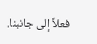فعلاً إلى جانبنا.